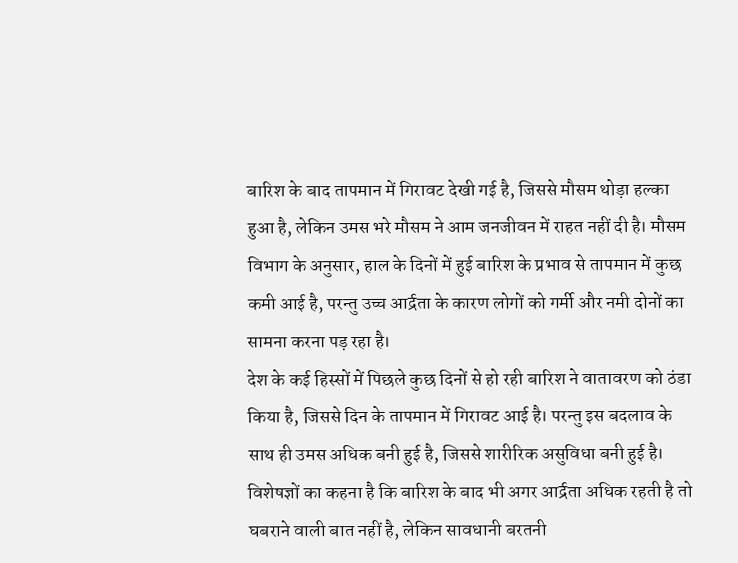बारिश के बाद तापमान में गिरावट देखी गई है, जिससे मौसम थोड़ा हल्का हुआ है, लेकिन उमस भरे मौसम ने आम जनजीवन में राहत नहीं दी है। मौसम विभाग के अनुसार, हाल के दिनों में हुई बारिश के प्रभाव से तापमान में कुछ कमी आई है, परन्तु उच्च आर्द्रता के कारण लोगों को गर्मी और नमी दोनों का सामना करना पड़ रहा है।
देश के कई हिस्सों में पिछले कुछ दिनों से हो रही बारिश ने वातावरण को ठंडा किया है, जिससे दिन के तापमान में गिरावट आई है। परन्तु इस बदलाव के साथ ही उमस अधिक बनी हुई है, जिससे शारीरिक असुविधा बनी हुई है। विशेषज्ञों का कहना है कि बारिश के बाद भी अगर आर्द्रता अधिक रहती है तो घबराने वाली बात नहीं है, लेकिन सावधानी बरतनी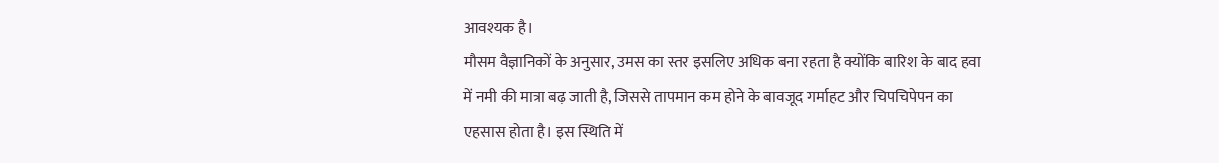आवश्यक है।
मौसम वैज्ञानिकों के अनुसार, उमस का स्तर इसलिए अधिक बना रहता है क्योंकि बारिश के बाद हवा में नमी की मात्रा बढ़ जाती है, जिससे तापमान कम होने के बावजूद गर्माहट और चिपचिपेपन का एहसास होता है। इस स्थिति में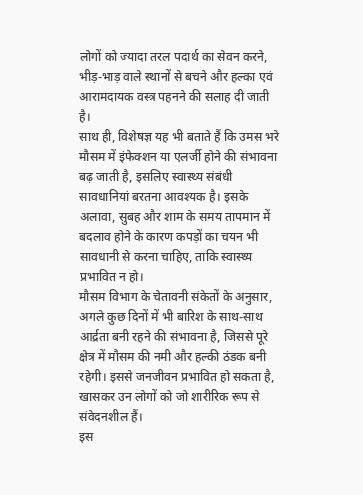लोगों को ज्यादा तरल पदार्थ का सेवन करने, भीड़-भाड़ वाले स्थानों से बचने और हल्का एवं आरामदायक वस्त्र पहनने की सलाह दी जाती है।
साथ ही, विशेषज्ञ यह भी बताते हैं कि उमस भरे मौसम में इंफेक्शन या एलर्जी होने की संभावना बढ़ जाती है, इसलिए स्वास्थ्य संबंधी सावधानियां बरतना आवश्यक है। इसके अलावा, सुबह और शाम के समय तापमान में बदलाव होने के कारण कपड़ों का चयन भी सावधानी से करना चाहिए, ताकि स्वास्थ्य प्रभावित न हो।
मौसम विभाग के चेतावनी संकेतों के अनुसार, अगले कुछ दिनों में भी बारिश के साथ-साथ आर्द्रता बनी रहने की संभावना है, जिससे पूरे क्षेत्र में मौसम की नमी और हल्की ठंडक बनी रहेगी। इससे जनजीवन प्रभावित हो सकता है, खासकर उन लोगों को जो शारीरिक रूप से संवेदनशील हैं।
इस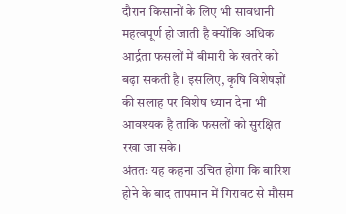दौरान किसानों के लिए भी सावधानी महत्वपूर्ण हो जाती है क्योंकि अधिक आर्द्रता फसलों में बीमारी के खतरे को बढ़ा सकती है। इसलिए, कृषि विशेषज्ञों की सलाह पर विशेष ध्यान देना भी आवश्यक है ताकि फसलों को सुरक्षित रखा जा सके।
अंततः यह कहना उचित होगा कि बारिश होने के बाद तापमान में गिरावट से मौसम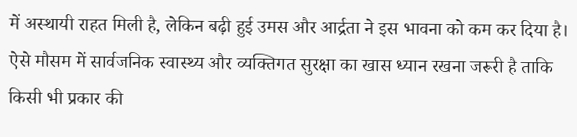में अस्थायी राहत मिली है, लेकिन बढ़ी हुई उमस और आर्द्रता ने इस भावना को कम कर दिया है। ऐसे मौसम में सार्वजनिक स्वास्थ्य और व्यक्तिगत सुरक्षा का खास ध्यान रखना जरूरी है ताकि किसी भी प्रकार की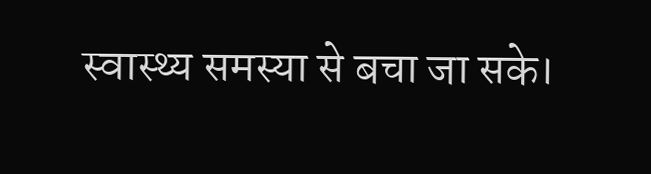स्वास्थ्य समस्या से बचा जा सके।